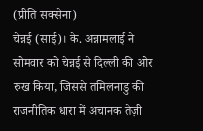(प्रीति सक्सेना)
चेन्नई (साई)। के. अन्नामलाई ने सोमवार को चेन्नई से दिल्ली की ओर रुख किया, जिससे तमिलनाडु की राजनीतिक धारा में अचानक तेज़ी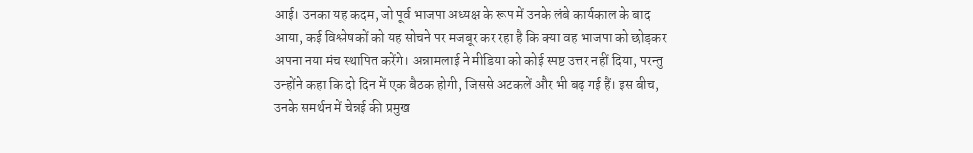आई। उनका यह कदम, जो पूर्व भाजपा अध्यक्ष के रूप में उनके लंबे कार्यकाल के बाद आया, कई विश्लेषकों को यह सोचने पर मजबूर कर रहा है कि क्या वह भाजपा को छोड़कर अपना नया मंच स्थापित करेंगे। अन्नामलाई ने मीडिया को कोई स्पष्ट उत्तर नहीं दिया, परन्तु उन्होंने कहा कि दो दिन में एक बैठक होगी, जिससे अटकलें और भी बढ़ गई हैं। इस बीच, उनके समर्थन में चेन्नई की प्रमुख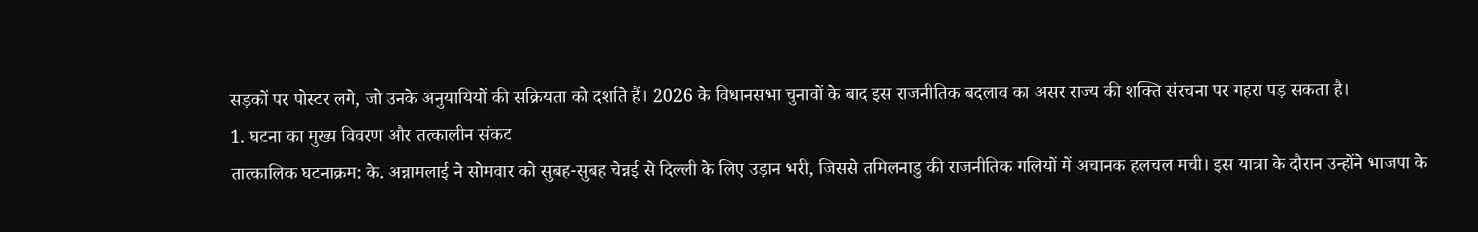सड़कों पर पोस्टर लगे, जो उनके अनुयायियों की सक्रियता को दर्शाते हैं। 2026 के विधानसभा चुनावों के बाद इस राजनीतिक बदलाव का असर राज्य की शक्ति संरचना पर गहरा पड़ सकता है।
1. घटना का मुख्य विवरण और तत्कालीन संकट
तात्कालिक घटनाक्रम: के. अन्नामलाई ने सोमवार को सुबह-सुबह चेन्नई से दिल्ली के लिए उड़ान भरी, जिससे तमिलनाडु की राजनीतिक गलियों में अचानक हलचल मची। इस यात्रा के दौरान उन्होंने भाजपा के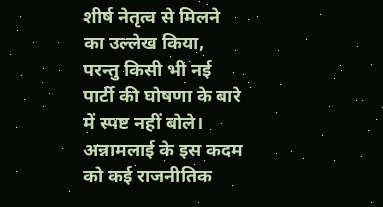शीर्ष नेतृत्व से मिलने का उल्लेख किया, परन्तु किसी भी नई पार्टी की घोषणा के बारे में स्पष्ट नहीं बोले। अन्नामलाई के इस कदम को कई राजनीतिक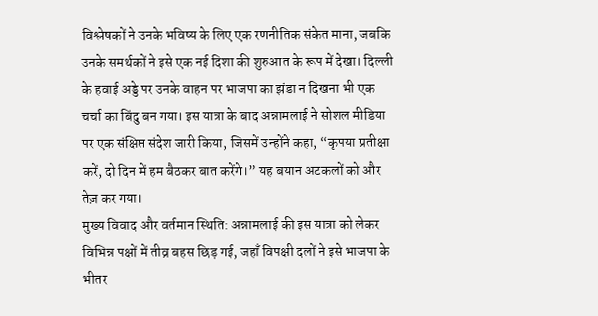विश्लेषकों ने उनके भविष्य के लिए एक रणनीतिक संकेत माना, जबकि उनके समर्थकों ने इसे एक नई दिशा की शुरुआत के रूप में देखा। दिल्ली के हवाई अड्डे पर उनके वाहन पर भाजपा का झंडा न दिखना भी एक चर्चा का बिंदु बन गया। इस यात्रा के बाद अन्नामलाई ने सोशल मीडिया पर एक संक्षिप्त संदेश जारी किया, जिसमें उन्होंने कहा, “कृपया प्रतीक्षा करें, दो दिन में हम बैठकर बात करेंगे।” यह बयान अटकलों को और तेज़ कर गया।
मुख्य विवाद और वर्तमान स्थिति: अन्नामलाई की इस यात्रा को लेकर विभिन्न पक्षों में तीव्र बहस छिड़ गई, जहाँ विपक्षी दलों ने इसे भाजपा के भीतर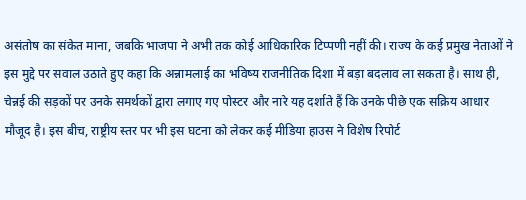असंतोष का संकेत माना, जबकि भाजपा ने अभी तक कोई आधिकारिक टिप्पणी नहीं की। राज्य के कई प्रमुख नेताओं ने इस मुद्दे पर सवाल उठाते हुए कहा कि अन्नामलाई का भविष्य राजनीतिक दिशा में बड़ा बदलाव ला सकता है। साथ ही, चेन्नई की सड़कों पर उनके समर्थकों द्वारा लगाए गए पोस्टर और नारे यह दर्शाते हैं कि उनके पीछे एक सक्रिय आधार मौजूद है। इस बीच, राष्ट्रीय स्तर पर भी इस घटना को लेकर कई मीडिया हाउस ने विशेष रिपोर्ट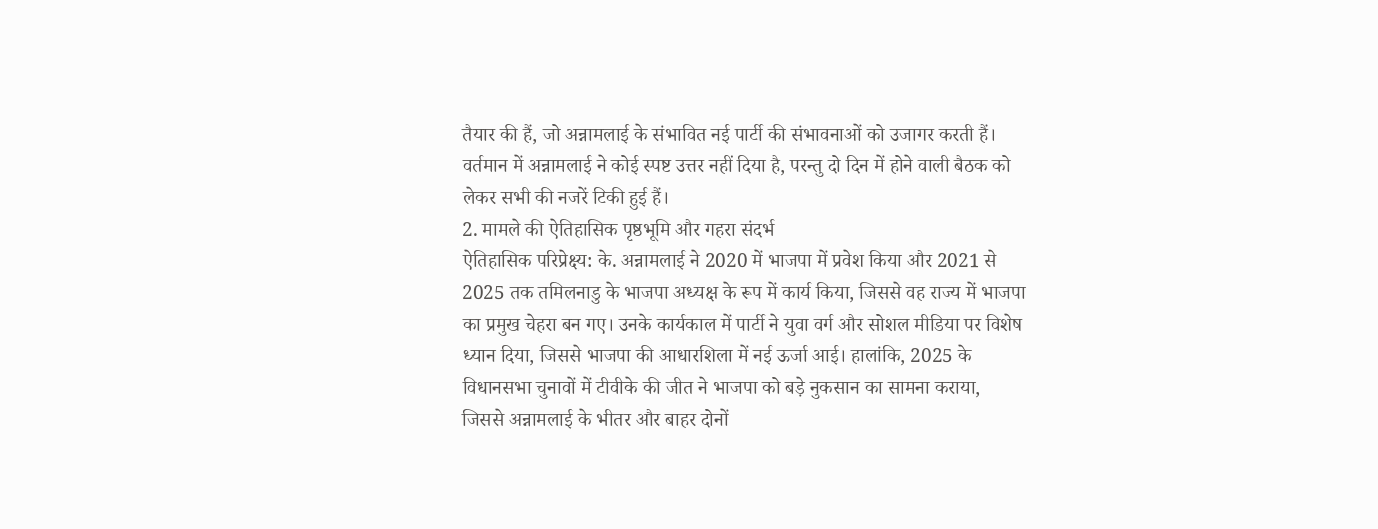तैयार की हैं, जो अन्नामलाई के संभावित नई पार्टी की संभावनाओं को उजागर करती हैं। वर्तमान में अन्नामलाई ने कोई स्पष्ट उत्तर नहीं दिया है, परन्तु दो दिन में होने वाली बैठक को लेकर सभी की नजरें टिकी हुई हैं।
2. मामले की ऐतिहासिक पृष्ठभूमि और गहरा संदर्भ
ऐतिहासिक परिप्रेक्ष्य: के. अन्नामलाई ने 2020 में भाजपा में प्रवेश किया और 2021 से 2025 तक तमिलनाडु के भाजपा अध्यक्ष के रूप में कार्य किया, जिससे वह राज्य में भाजपा का प्रमुख चेहरा बन गए। उनके कार्यकाल में पार्टी ने युवा वर्ग और सोशल मीडिया पर विशेष ध्यान दिया, जिससे भाजपा की आधारशिला में नई ऊर्जा आई। हालांकि, 2025 के विधानसभा चुनावों में टीवीके की जीत ने भाजपा को बड़े नुकसान का सामना कराया, जिससे अन्नामलाई के भीतर और बाहर दोनों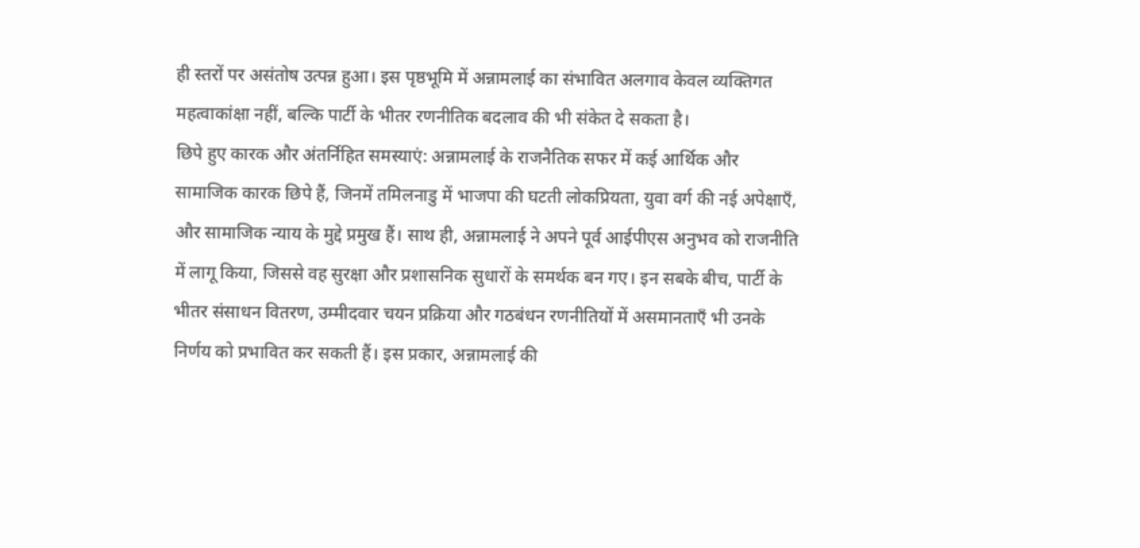ही स्तरों पर असंतोष उत्पन्न हुआ। इस पृष्ठभूमि में अन्नामलाई का संभावित अलगाव केवल व्यक्तिगत महत्वाकांक्षा नहीं, बल्कि पार्टी के भीतर रणनीतिक बदलाव की भी संकेत दे सकता है।
छिपे हुए कारक और अंतर्निहित समस्याएं: अन्नामलाई के राजनैतिक सफर में कई आर्थिक और सामाजिक कारक छिपे हैं, जिनमें तमिलनाडु में भाजपा की घटती लोकप्रियता, युवा वर्ग की नई अपेक्षाएँ, और सामाजिक न्याय के मुद्दे प्रमुख हैं। साथ ही, अन्नामलाई ने अपने पूर्व आईपीएस अनुभव को राजनीति में लागू किया, जिससे वह सुरक्षा और प्रशासनिक सुधारों के समर्थक बन गए। इन सबके बीच, पार्टी के भीतर संसाधन वितरण, उम्मीदवार चयन प्रक्रिया और गठबंधन रणनीतियों में असमानताएँ भी उनके निर्णय को प्रभावित कर सकती हैं। इस प्रकार, अन्नामलाई की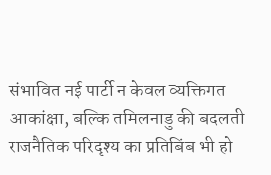संभावित नई पार्टी न केवल व्यक्तिगत आकांक्षा, बल्कि तमिलनाडु की बदलती राजनैतिक परिदृश्य का प्रतिबिंब भी हो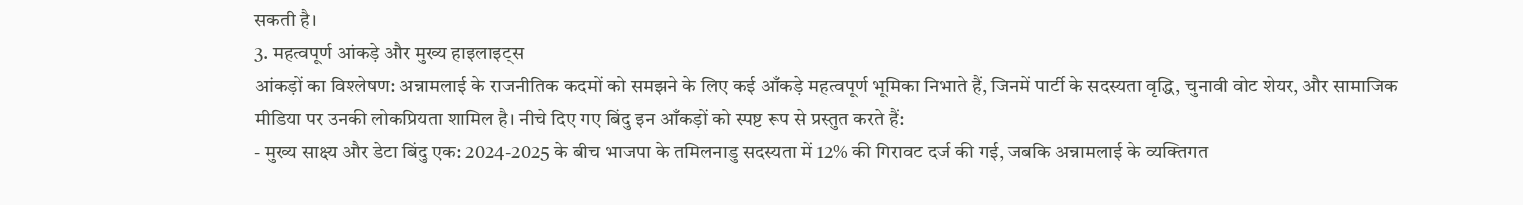सकती है।
3. महत्वपूर्ण आंकड़े और मुख्य हाइलाइट्स
आंकड़ों का विश्लेषण: अन्नामलाई के राजनीतिक कदमों को समझने के लिए कई आँकड़े महत्वपूर्ण भूमिका निभाते हैं, जिनमें पार्टी के सदस्यता वृद्धि, चुनावी वोट शेयर, और सामाजिक मीडिया पर उनकी लोकप्रियता शामिल है। नीचे दिए गए बिंदु इन आँकड़ों को स्पष्ट रूप से प्रस्तुत करते हैं:
- मुख्य साक्ष्य और डेटा बिंदु एक: 2024-2025 के बीच भाजपा के तमिलनाडु सदस्यता में 12% की गिरावट दर्ज की गई, जबकि अन्नामलाई के व्यक्तिगत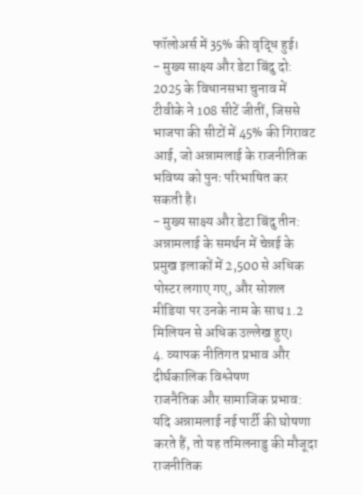फॉलोअर्स में 35% की वृद्धि हुई।
- मुख्य साक्ष्य और डेटा बिंदु दो: 2025 के विधानसभा चुनाव में टीवीके ने 108 सीटें जीतीं, जिससे भाजपा की सीटों में 45% की गिरावट आई, जो अन्नामलाई के राजनीतिक भविष्य को पुनः परिभाषित कर सकती है।
- मुख्य साक्ष्य और डेटा बिंदु तीन: अन्नामलाई के समर्थन में चेन्नई के प्रमुख इलाकों में 2,500 से अधिक पोस्टर लगाए गए, और सोशल मीडिया पर उनके नाम के साथ 1.2 मिलियन से अधिक उल्लेख हुए।
4. व्यापक नीतिगत प्रभाव और दीर्घकालिक विश्लेषण
राजनैतिक और सामाजिक प्रभाव: यदि अन्नामलाई नई पार्टी की घोषणा करते हैं, तो यह तमिलनाडु की मौजूदा राजनीतिक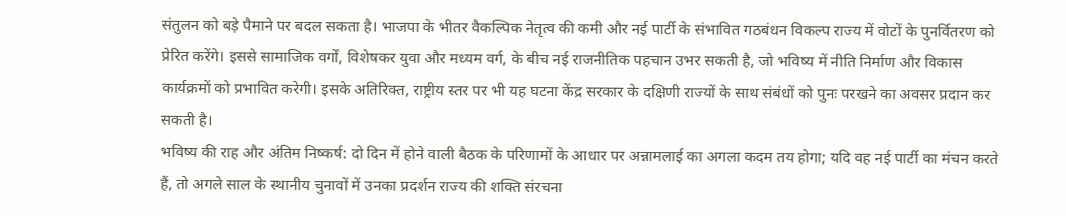संतुलन को बड़े पैमाने पर बदल सकता है। भाजपा के भीतर वैकल्पिक नेतृत्व की कमी और नई पार्टी के संभावित गठबंधन विकल्प राज्य में वोटों के पुनर्वितरण को प्रेरित करेंगे। इससे सामाजिक वर्गों, विशेषकर युवा और मध्यम वर्ग, के बीच नई राजनीतिक पहचान उभर सकती है, जो भविष्य में नीति निर्माण और विकास कार्यक्रमों को प्रभावित करेगी। इसके अतिरिक्त, राष्ट्रीय स्तर पर भी यह घटना केंद्र सरकार के दक्षिणी राज्यों के साथ संबंधों को पुनः परखने का अवसर प्रदान कर सकती है।
भविष्य की राह और अंतिम निष्कर्ष: दो दिन में होने वाली बैठक के परिणामों के आधार पर अन्नामलाई का अगला कदम तय होगा; यदि वह नई पार्टी का मंचन करते हैं, तो अगले साल के स्थानीय चुनावों में उनका प्रदर्शन राज्य की शक्ति संरचना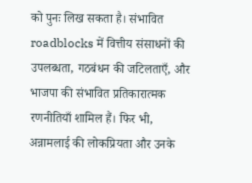को पुनः लिख सकता है। संभावित roadblocks में वित्तीय संसाधनों की उपलब्धता, गठबंधन की जटिलताएँ, और भाजपा की संभावित प्रतिकारात्मक रणनीतियाँ शामिल हैं। फिर भी, अन्नामलाई की लोकप्रियता और उनके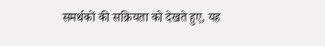समर्थकों की सक्रियता को देखते हुए, यह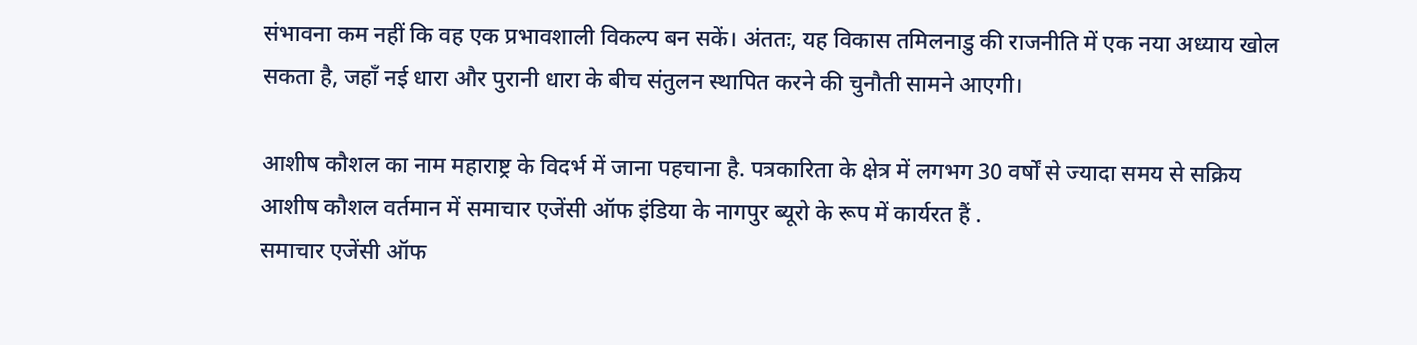संभावना कम नहीं कि वह एक प्रभावशाली विकल्प बन सकें। अंततः, यह विकास तमिलनाडु की राजनीति में एक नया अध्याय खोल सकता है, जहाँ नई धारा और पुरानी धारा के बीच संतुलन स्थापित करने की चुनौती सामने आएगी।

आशीष कौशल का नाम महाराष्ट्र के विदर्भ में जाना पहचाना है. पत्रकारिता के क्षेत्र में लगभग 30 वर्षों से ज्यादा समय से सक्रिय आशीष कौशल वर्तमान में समाचार एजेंसी ऑफ इंडिया के नागपुर ब्यूरो के रूप में कार्यरत हैं .
समाचार एजेंसी ऑफ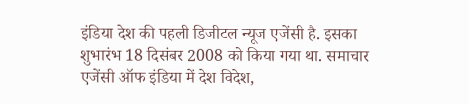इंडिया देश की पहली डिजीटल न्यूज एजेंसी है. इसका शुभारंभ 18 दिसंबर 2008 को किया गया था. समाचार एजेंसी ऑफ इंडिया में देश विदेश,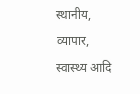स्थानीय, व्यापार, स्वास्थ्य आदि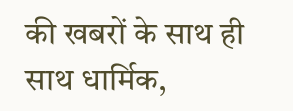की खबरों के साथ ही साथ धार्मिक,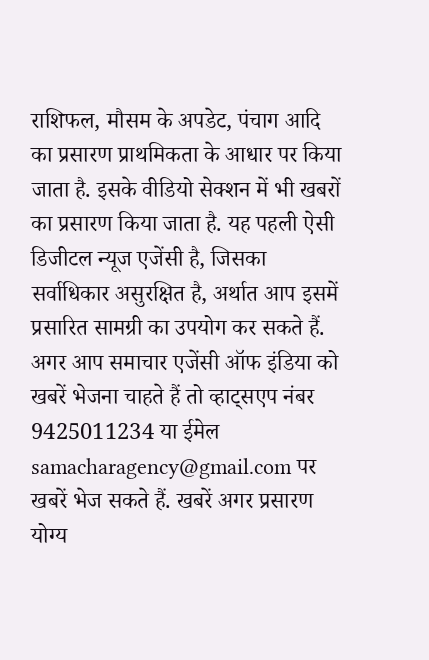राशिफल, मौसम के अपडेट, पंचाग आदि का प्रसारण प्राथमिकता के आधार पर किया जाता है. इसके वीडियो सेक्शन में भी खबरों का प्रसारण किया जाता है. यह पहली ऐसी डिजीटल न्यूज एजेंसी है, जिसका सर्वाधिकार असुरक्षित है, अर्थात आप इसमें प्रसारित सामग्री का उपयोग कर सकते हैं.
अगर आप समाचार एजेंसी ऑफ इंडिया को खबरें भेजना चाहते हैं तो व्हाट्सएप नंबर 9425011234 या ईमेल samacharagency@gmail.com पर खबरें भेज सकते हैं. खबरें अगर प्रसारण योग्य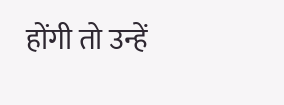होंगी तो उन्हें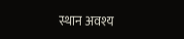स्थान अवश्य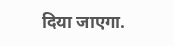दिया जाएगा.